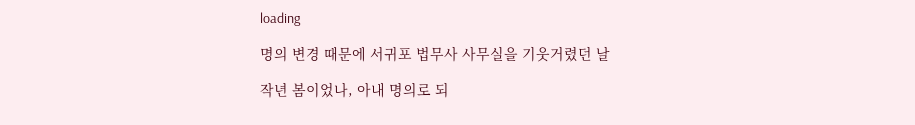loading

명의 변경 때문에 서귀포 법무사 사무실을 기웃거렸던 날

작년 봄이었나, 아내 명의로 되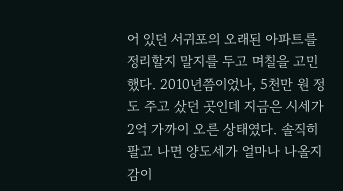어 있던 서귀포의 오래된 아파트를 정리할지 말지를 두고 며칠을 고민했다. 2010년쯤이었나, 5천만 원 정도 주고 샀던 곳인데 지금은 시세가 2억 가까이 오른 상태였다. 솔직히 팔고 나면 양도세가 얼마나 나올지 감이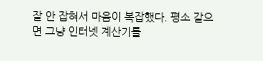잘 안 잡혀서 마음이 복잡했다. 평소 같으면 그냥 인터넷 계산기를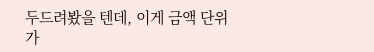두드려봤을 텐데, 이게 금액 단위가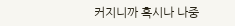커지니까 혹시나 나중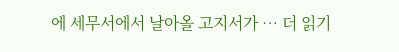에 세무서에서 날아올 고지서가 … 더 읽기